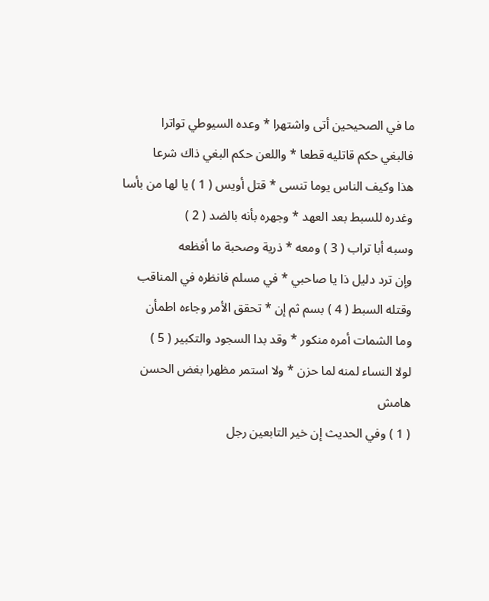ما في الصحيحين أتى واشتهرا * وعده السيوطي تواترا
فالبغي حكم قاتليه قطعا * واللعن حكم البغي ذاك شرعا
هذا وكيف الناس يوما تنسى * قتل أويس ( 1 ) يا لها من بأسا
وغدره للسبط بعد العهد * وجهره بأنه بالضد ( 2 )
وسبه أبا تراب ( 3 ) ومعه * ذرية وصحبة ما أفظعه
وإن ترد دليل ذا يا صاحبي * في مسلم فانظره في المناقب
وقتله السبط ( 4 ) بسم ثم إن * تحقق الأمر وجاءه اطمأن
وما الشمات أمره منكور * وقد بدا السجود والتكبير ( 5 )
لولا النساء لمنه لما حزن * ولا استمر مظهرا بغض الحسن
هامش
( 1 ) وفي الحديث إن خير التابعين رجل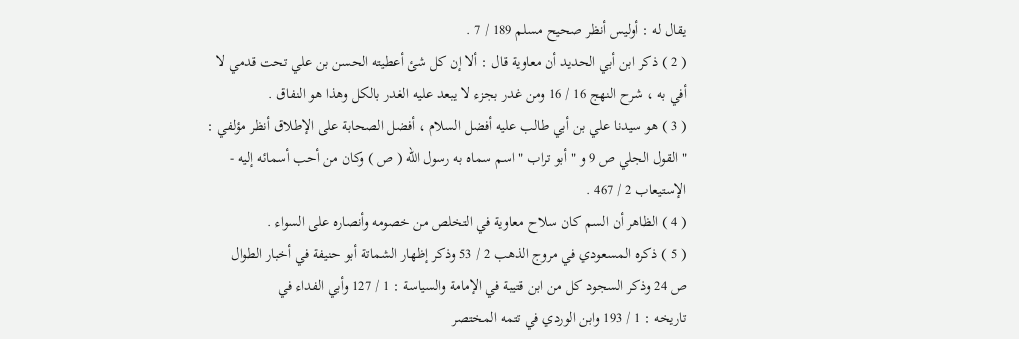يقال له : أوليس أنظر صحيح مسلم 189 / 7 .
( 2 ) ذكر ابن أبي الحديد أن معاوية قال : ألا إن كل شئ أعطيته الحسن بن علي تحت قدمي لا
أفي به ، شرح النهج 16 / 16 ومن غدر بجزء لا يبعد عليه الغدر بالكل وهذا هو النفاق .
( 3 ) هو سيدنا علي بن أبي طالب عليه أفضل السلام ، أفضل الصحابة على الإطلاق أنظر مؤلفي :
" القول الجلي ص 9 و " أبو تراب " اسم سماه به رسول الله ( ص ) وكان من أحب أسمائه إليه -
الإستيعاب 2 / 467 .
( 4 ) الظاهر أن السم كان سلاح معاوية في التخلص من خصومه وأنصاره على السواء .
( 5 ) ذكره المسعودي في مروج الذهب 2 / 53 وذكر إظهار الشماتة أبو حنيفة في أخبار الطوال
ص 24 وذكر السجود كل من ابن قتيبة في الإمامة والسياسة : 1 / 127 وأبي الفداء في
تاريخه : 1 / 193 وابن الوردي في تتمه المختصر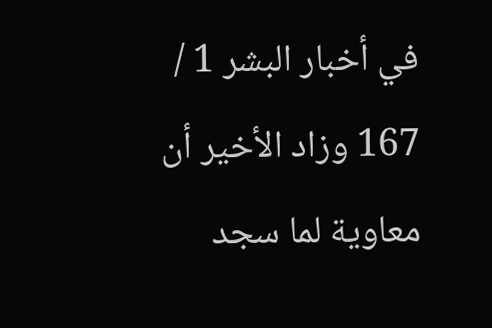في أخبار البشر 1 / 167 وزاد الأخير أن
معاوية لما سجد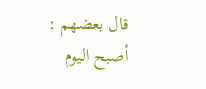قال بعضهم :
أصبح اليوم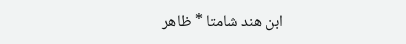ابن هند شامتا * ظاهر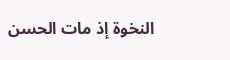النخوة إذ مات الحسن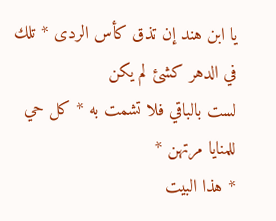يا ابن هند إن تذق كأس الردى * تلك في الدهر كشئ لم يكن
لست بالباقي فلا تشمت به * كل حي للمنايا مرتهن *
* هذا البيت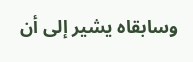وسابقاه يشير إلى أن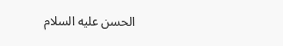الحسن عليه السلام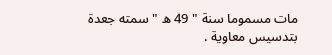مات مسموما سنة " 49 ه " سمته جعدة
بتدسيس معاوية .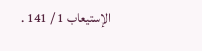الإستيعاب 1 / 141 .